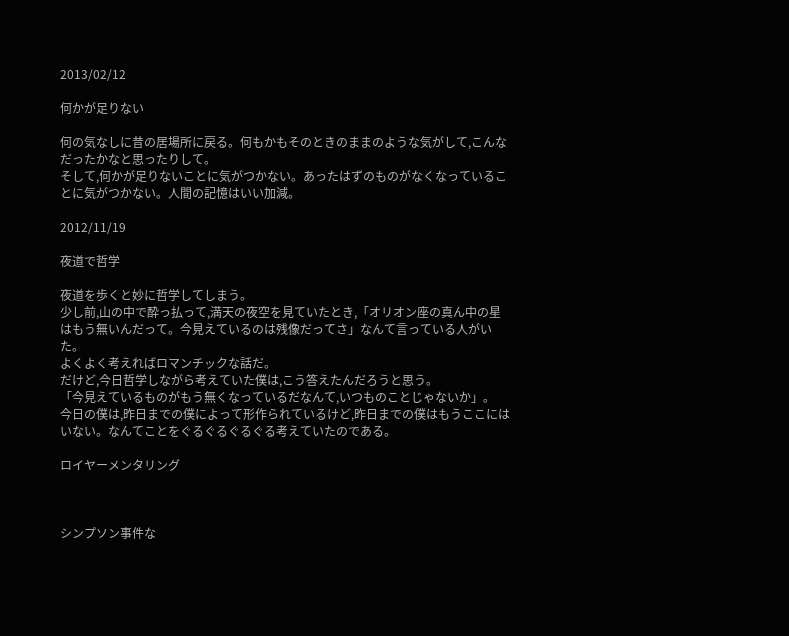2013/02/12

何かが足りない

何の気なしに昔の居場所に戻る。何もかもそのときのままのような気がして,こんなだったかなと思ったりして。
そして,何かが足りないことに気がつかない。あったはずのものがなくなっていることに気がつかない。人間の記憶はいい加減。

2012/11/19

夜道で哲学

夜道を歩くと妙に哲学してしまう。
少し前,山の中で酔っ払って,満天の夜空を見ていたとき,「オリオン座の真ん中の星はもう無いんだって。今見えているのは残像だってさ」なんて言っている人がいた。
よくよく考えればロマンチックな話だ。
だけど,今日哲学しながら考えていた僕は,こう答えたんだろうと思う。
「今見えているものがもう無くなっているだなんて,いつものことじゃないか」。
今日の僕は,昨日までの僕によって形作られているけど,昨日までの僕はもうここにはいない。なんてことをぐるぐるぐるぐる考えていたのである。

ロイヤーメンタリング



シンプソン事件な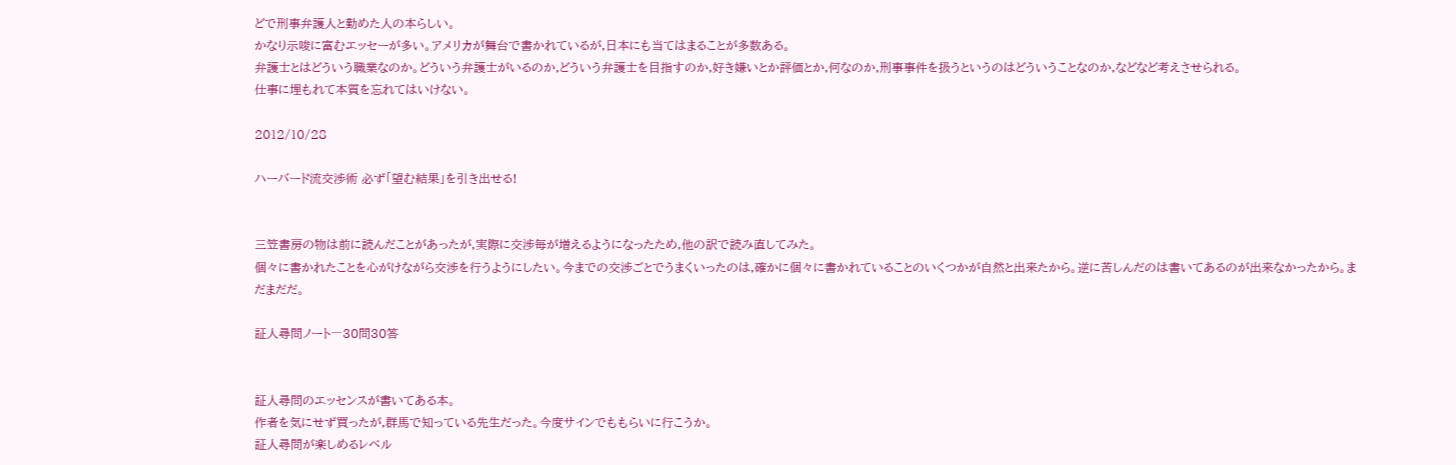どで刑事弁護人と勤めた人の本らしい。
かなり示唆に富むエッセーが多い。アメリカが舞台で書かれているが,日本にも当てはまることが多数ある。
弁護士とはどういう職業なのか。どういう弁護士がいるのか,どういう弁護士を目指すのか,好き嫌いとか評価とか,何なのか,刑事事件を扱うというのはどういうことなのか,などなど考えさせられる。
仕事に埋もれて本質を忘れてはいけない。

2012/10/28

ハーバード流交渉術 必ず「望む結果」を引き出せる!


三笠書房の物は前に読んだことがあったが,実際に交渉毎が増えるようになったため,他の訳で読み直してみた。
個々に書かれたことを心がけながら交渉を行うようにしたい。今までの交渉ごとでうまくいったのは,確かに個々に書かれていることのいくつかが自然と出来たから。逆に苦しんだのは書いてあるのが出来なかったから。まだまだだ。

証人尋問ノート―30問30答


証人尋問のエッセンスが書いてある本。
作者を気にせず買ったが,群馬で知っている先生だった。今度サインでももらいに行こうか。
証人尋問が楽しめるレベル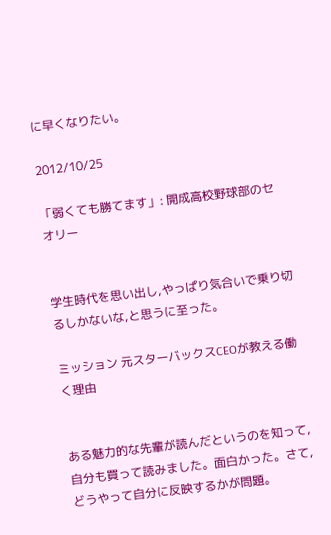に早くなりたい。

2012/10/25

「弱くても勝てます」: 開成高校野球部のセオリー


学生時代を思い出し,やっぱり気合いで乗り切るしかないな,と思うに至った。

ミッション 元スターバックスCEOが教える働く理由


ある魅力的な先輩が読んだというのを知って,自分も買って読みました。面白かった。さて,どうやって自分に反映するかが問題。